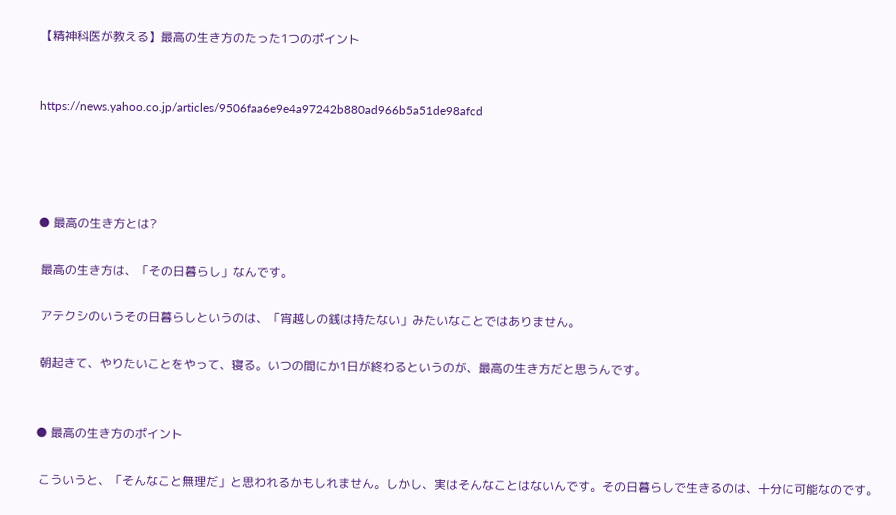【精神科医が教える】最高の生き方のたった1つのポイント


https://news.yahoo.co.jp/articles/9506faa6e9e4a97242b880ad966b5a51de98afcd




● 最高の生き方とは?

 最高の生き方は、「その日暮らし」なんです。

 アテクシのいうその日暮らしというのは、「宵越しの銭は持たない」みたいなことではありません。

 朝起きて、やりたいことをやって、寝る。いつの間にか1日が終わるというのが、最高の生き方だと思うんです。


● 最高の生き方のポイント

 こういうと、「そんなこと無理だ」と思われるかもしれません。しかし、実はそんなことはないんです。その日暮らしで生きるのは、十分に可能なのです。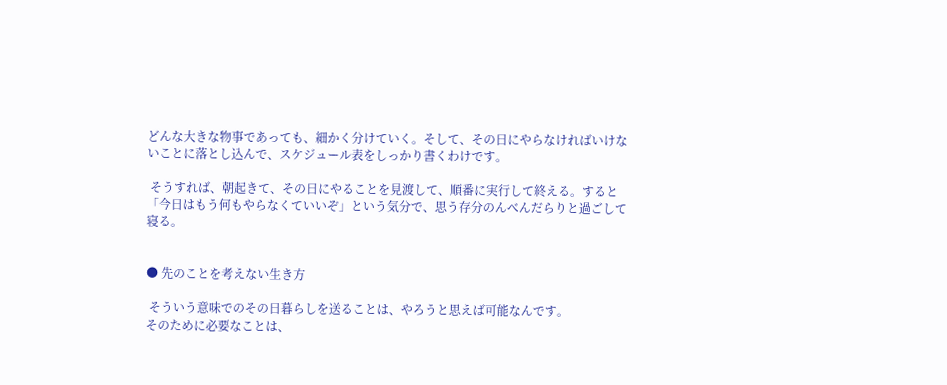どんな大きな物事であっても、細かく分けていく。そして、その日にやらなければいけないことに落とし込んで、スケジュール表をしっかり書くわけです。

 そうすれば、朝起きて、その日にやることを見渡して、順番に実行して終える。すると「今日はもう何もやらなくていいぞ」という気分で、思う存分のんべんだらりと過ごして寝る。


● 先のことを考えない生き方

 そういう意味でのその日暮らしを送ることは、やろうと思えば可能なんです。
そのために必要なことは、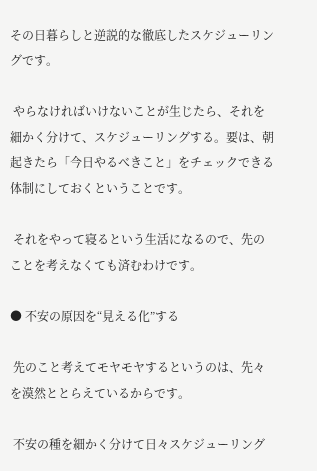その日暮らしと逆説的な徹底したスケジューリングです。

 やらなければいけないことが生じたら、それを細かく分けて、スケジューリングする。要は、朝起きたら「今日やるべきこと」をチェックできる体制にしておくということです。

 それをやって寝るという生活になるので、先のことを考えなくても済むわけです。

● 不安の原因を“見える化”する

 先のこと考えてモヤモヤするというのは、先々を漠然ととらえているからです。

 不安の種を細かく分けて日々スケジューリング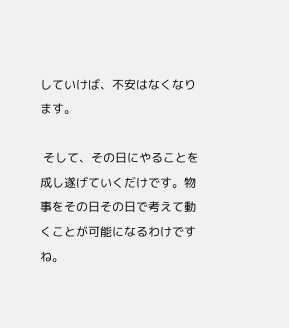していけば、不安はなくなります。

 そして、その日にやることを成し遂げていくだけです。物事をその日その日で考えて動くことが可能になるわけですね。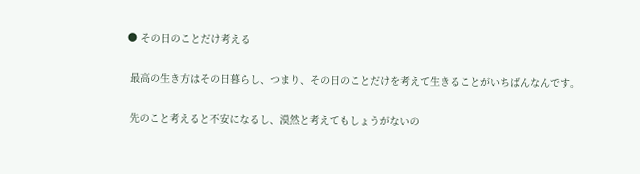● その日のことだけ考える

 最高の生き方はその日暮らし、つまり、その日のことだけを考えて生きることがいちばんなんです。

 先のこと考えると不安になるし、漠然と考えてもしょうがないの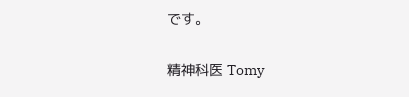です。


精神科医 Tomy